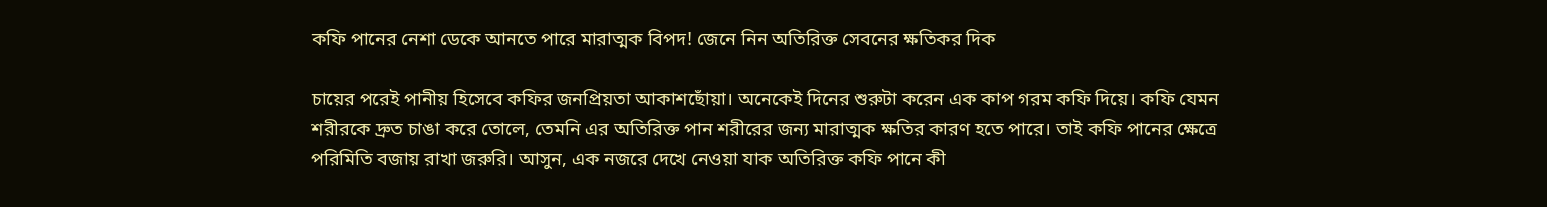কফি পানের নেশা ডেকে আনতে পারে মারাত্মক বিপদ! জেনে নিন অতিরিক্ত সেবনের ক্ষতিকর দিক

চায়ের পরেই পানীয় হিসেবে কফির জনপ্রিয়তা আকাশছোঁয়া। অনেকেই দিনের শুরুটা করেন এক কাপ গরম কফি দিয়ে। কফি যেমন শরীরকে দ্রুত চাঙা করে তোলে, তেমনি এর অতিরিক্ত পান শরীরের জন্য মারাত্মক ক্ষতির কারণ হতে পারে। তাই কফি পানের ক্ষেত্রে পরিমিতি বজায় রাখা জরুরি। আসুন, এক নজরে দেখে নেওয়া যাক অতিরিক্ত কফি পানে কী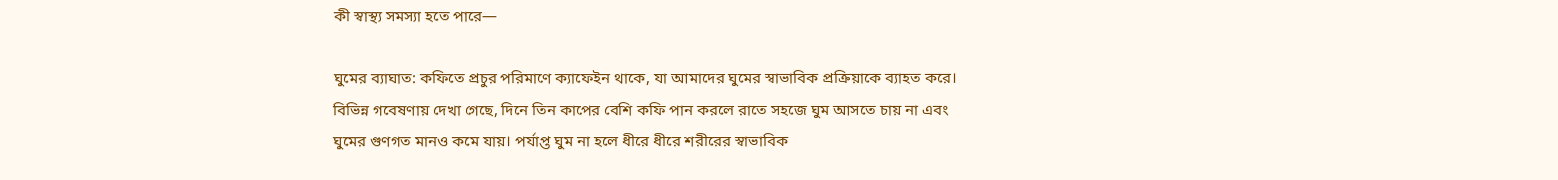কী স্বাস্থ্য সমস্যা হতে পারে—

ঘুমের ব্যাঘাত: কফিতে প্রচুর পরিমাণে ক্যাফেইন থাকে, যা আমাদের ঘুমের স্বাভাবিক প্রক্রিয়াকে ব্যাহত করে। বিভিন্ন গবেষণায় দেখা গেছে, দিনে তিন কাপের বেশি কফি পান করলে রাতে সহজে ঘুম আসতে চায় না এবং ঘুমের গুণগত মানও কমে যায়। পর্যাপ্ত ঘুম না হলে ধীরে ধীরে শরীরের স্বাভাবিক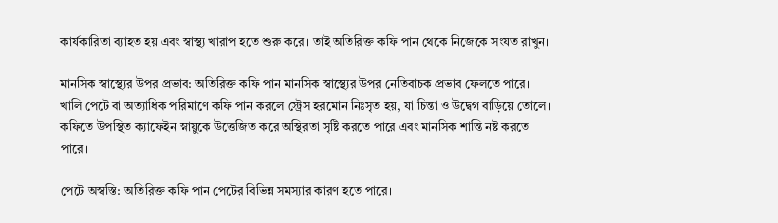কার্যকারিতা ব্যাহত হয় এবং স্বাস্থ্য খারাপ হতে শুরু করে। তাই অতিরিক্ত কফি পান থেকে নিজেকে সংযত রাখুন।

মানসিক স্বাস্থ্যের উপর প্রভাব: অতিরিক্ত কফি পান মানসিক স্বাস্থ্যের উপর নেতিবাচক প্রভাব ফেলতে পারে। খালি পেটে বা অত্যাধিক পরিমাণে কফি পান করলে স্ট্রেস হরমোন নিঃসৃত হয়, যা চিন্তা ও উদ্বেগ বাড়িয়ে তোলে। কফিতে উপস্থিত ক্যাফেইন স্নায়ুকে উত্তেজিত করে অস্থিরতা সৃষ্টি করতে পারে এবং মানসিক শান্তি নষ্ট করতে পারে।

পেটে অস্বস্তি: অতিরিক্ত কফি পান পেটের বিভিন্ন সমস্যার কারণ হতে পারে।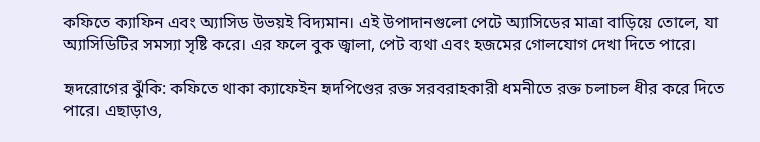কফিতে ক্যাফিন এবং অ্যাসিড উভয়ই বিদ্যমান। এই উপাদানগুলো পেটে অ্যাসিডের মাত্রা বাড়িয়ে তোলে, যা অ্যাসিডিটির সমস্যা সৃষ্টি করে। এর ফলে বুক জ্বালা, পেট ব্যথা এবং হজমের গোলযোগ দেখা দিতে পারে।

হৃদরোগের ঝুঁকি: কফিতে থাকা ক্যাফেইন হৃদপিণ্ডের রক্ত সরবরাহকারী ধমনীতে রক্ত চলাচল ধীর করে দিতে পারে। এছাড়াও,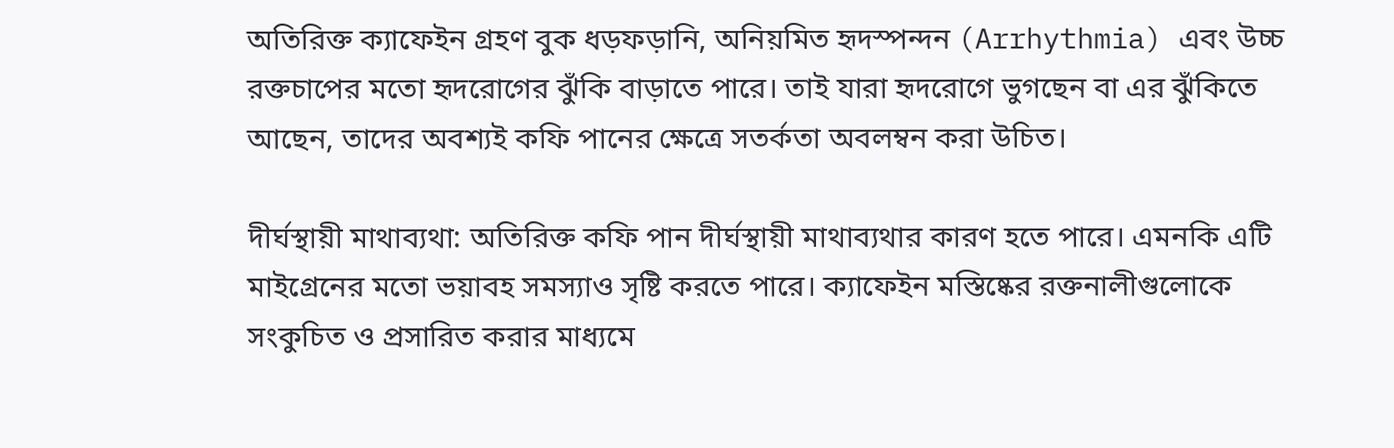অতিরিক্ত ক্যাফেইন গ্রহণ বুক ধড়ফড়ানি, অনিয়মিত হৃদস্পন্দন (Arrhythmia) এবং উচ্চ রক্তচাপের মতো হৃদরোগের ঝুঁকি বাড়াতে পারে। তাই যারা হৃদরোগে ভুগছেন বা এর ঝুঁকিতে আছেন, তাদের অবশ্যই কফি পানের ক্ষেত্রে সতর্কতা অবলম্বন করা উচিত।

দীর্ঘস্থায়ী মাথাব্যথা: অতিরিক্ত কফি পান দীর্ঘস্থায়ী মাথাব্যথার কারণ হতে পারে। এমনকি এটি মাইগ্রেনের মতো ভয়াবহ সমস্যাও সৃষ্টি করতে পারে। ক্যাফেইন মস্তিষ্কের রক্তনালীগুলোকে সংকুচিত ও প্রসারিত করার মাধ্যমে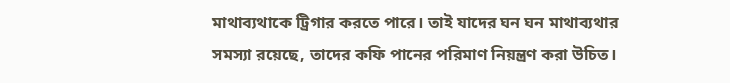মাথাব্যথাকে ট্রিগার করতে পারে। তাই যাদের ঘন ঘন মাথাব্যথার সমস্যা রয়েছে, তাদের কফি পানের পরিমাণ নিয়ন্ত্রণ করা উচিত।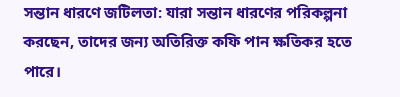সন্তান ধারণে জটিলতা: যারা সন্তান ধারণের পরিকল্পনা করছেন, তাদের জন্য অতিরিক্ত কফি পান ক্ষতিকর হতে পারে।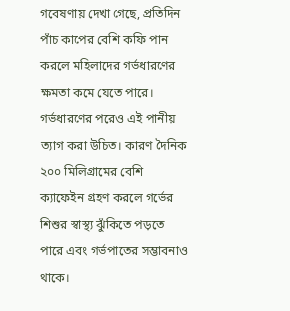গবেষণায় দেখা গেছে, প্রতিদিন পাঁচ কাপের বেশি কফি পান করলে মহিলাদের গর্ভধারণের ক্ষমতা কমে যেতে পারে। গর্ভধারণের পরেও এই পানীয় ত্যাগ করা উচিত। কারণ দৈনিক ২০০ মিলিগ্রামের বেশি ক্যাফেইন গ্রহণ করলে গর্ভের শিশুর স্বাস্থ্য ঝুঁকিতে পড়তে পারে এবং গর্ভপাতের সম্ভাবনাও থাকে।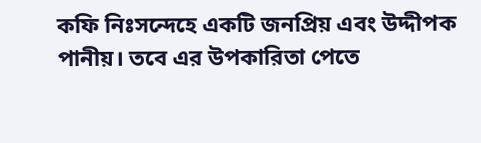কফি নিঃসন্দেহে একটি জনপ্রিয় এবং উদ্দীপক পানীয়। তবে এর উপকারিতা পেতে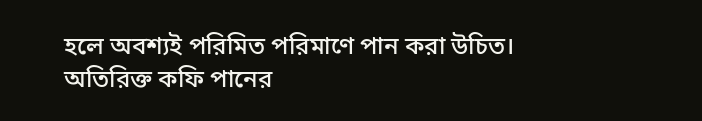হলে অবশ্যই পরিমিত পরিমাণে পান করা উচিত। অতিরিক্ত কফি পানের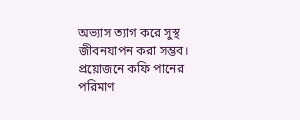অভ্যাস ত্যাগ করে সুস্থ জীবনযাপন করা সম্ভব। প্রয়োজনে কফি পানের পরিমাণ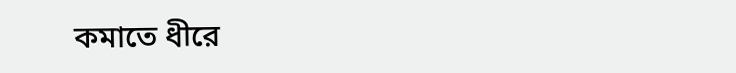কমাতে ধীরে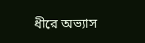ধীরে অভ্যাস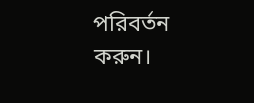পরিবর্তন করুন।